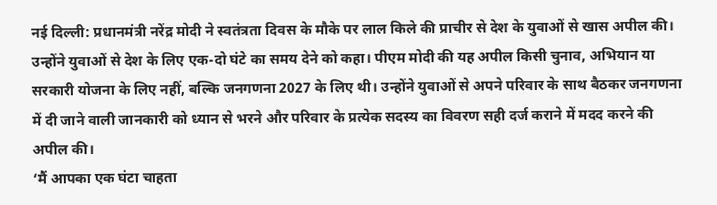नई दिल्ली: प्रधानमंत्री नरेंद्र मोदी ने स्वतंत्रता दिवस के मौके पर लाल किले की प्राचीर से देश के युवाओं से खास अपील की। उन्होंने युवाओं से देश के लिए एक-दो घंटे का समय देने को कहा। पीएम मोदी की यह अपील किसी चुनाव, अभियान या सरकारी योजना के लिए नहीं, बल्कि जनगणना 2027 के लिए थी। उन्होंने युवाओं से अपने परिवार के साथ बैठकर जनगणना में दी जाने वाली जानकारी को ध्यान से भरने और परिवार के प्रत्येक सदस्य का विवरण सही दर्ज कराने में मदद करने की अपील की।
‘मैं आपका एक घंटा चाहता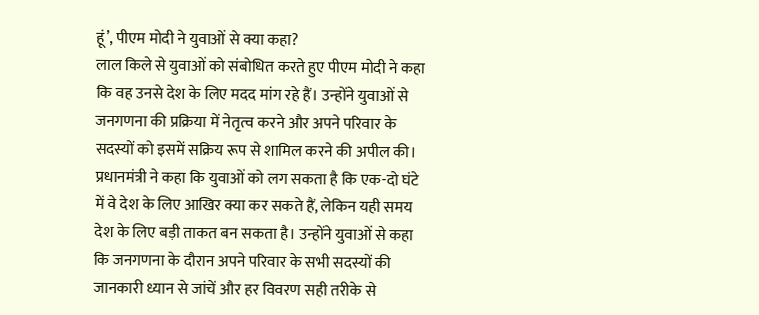हूं’, पीएम मोदी ने युवाओं से क्या कहा?
लाल किले से युवाओं को संबोधित करते हुए पीएम मोदी ने कहा कि वह उनसे देश के लिए मदद मांग रहे हैं। उन्होंने युवाओं से जनगणना की प्रक्रिया में नेतृत्व करने और अपने परिवार के सदस्यों को इसमें सक्रिय रूप से शामिल करने की अपील की।
प्रधानमंत्री ने कहा कि युवाओं को लग सकता है कि एक-दो घंटे में वे देश के लिए आखिर क्या कर सकते हैं, लेकिन यही समय देश के लिए बड़ी ताकत बन सकता है। उन्होंने युवाओं से कहा कि जनगणना के दौरान अपने परिवार के सभी सदस्यों की जानकारी ध्यान से जांचें और हर विवरण सही तरीके से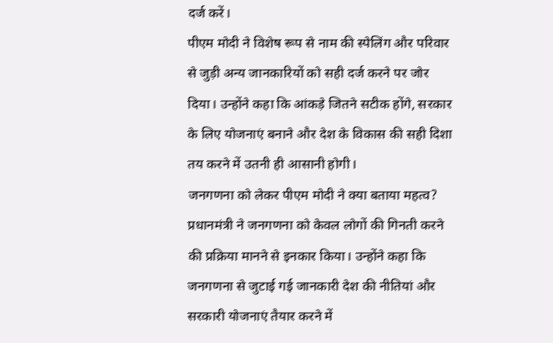दर्ज करें।
पीएम मोदी ने विशेष रूप से नाम की स्पेलिंग और परिवार से जुड़ी अन्य जानकारियों को सही दर्ज करने पर जोर दिया। उन्होंने कहा कि आंकड़े जितने सटीक होंगे, सरकार के लिए योजनाएं बनाने और देश के विकास की सही दिशा तय करने में उतनी ही आसानी होगी।
जनगणना को लेकर पीएम मोदी ने क्या बताया महत्व?
प्रधानमंत्री ने जनगणना को केवल लोगों की गिनती करने की प्रक्रिया मानने से इनकार किया। उन्होंने कहा कि जनगणना से जुटाई गई जानकारी देश की नीतियां और सरकारी योजनाएं तैयार करने में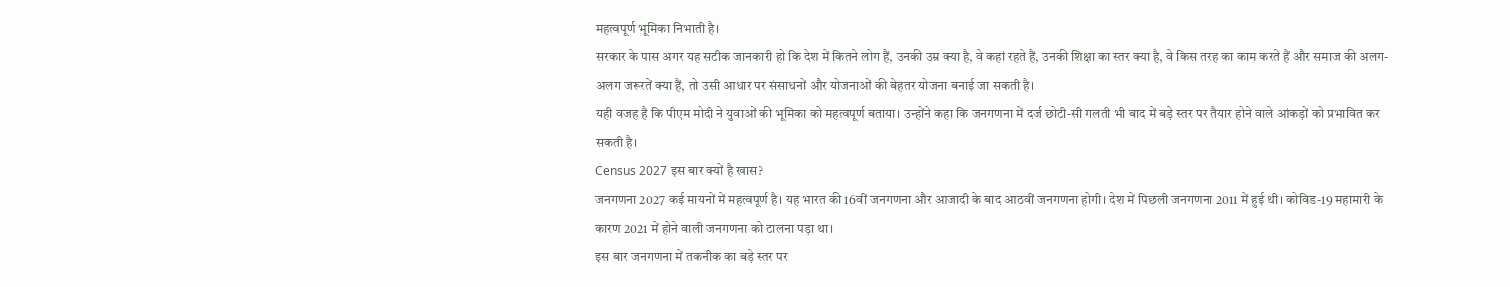महत्वपूर्ण भूमिका निभाती है।
सरकार के पास अगर यह सटीक जानकारी हो कि देश में कितने लोग हैं, उनकी उम्र क्या है, वे कहां रहते हैं, उनकी शिक्षा का स्तर क्या है, वे किस तरह का काम करते हैं और समाज की अलग-अलग जरूरतें क्या हैं, तो उसी आधार पर संसाधनों और योजनाओं की बेहतर योजना बनाई जा सकती है।
यही वजह है कि पीएम मोदी ने युवाओं की भूमिका को महत्वपूर्ण बताया। उन्होंने कहा कि जनगणना में दर्ज छोटी-सी गलती भी बाद में बड़े स्तर पर तैयार होने वाले आंकड़ों को प्रभावित कर सकती है।
Census 2027 इस बार क्यों है खास?
जनगणना 2027 कई मायनों में महत्वपूर्ण है। यह भारत की 16वीं जनगणना और आजादी के बाद आठवीं जनगणना होगी। देश में पिछली जनगणना 2011 में हुई थी। कोविड-19 महामारी के कारण 2021 में होने वाली जनगणना को टालना पड़ा था।
इस बार जनगणना में तकनीक का बड़े स्तर पर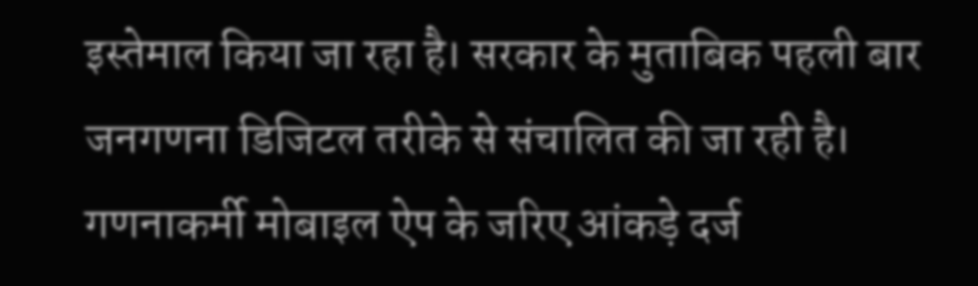इस्तेमाल किया जा रहा है। सरकार के मुताबिक पहली बार जनगणना डिजिटल तरीके से संचालित की जा रही है। गणनाकर्मी मोबाइल ऐप के जरिए आंकड़े दर्ज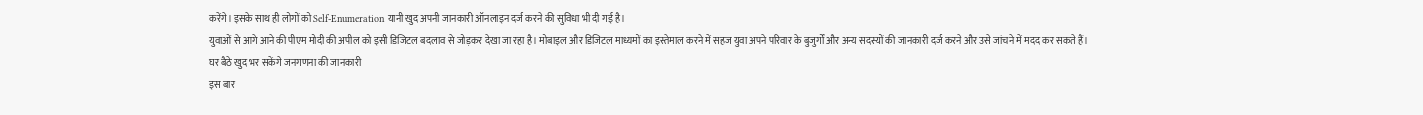करेंगे। इसके साथ ही लोगों को Self-Enumeration यानी खुद अपनी जानकारी ऑनलाइन दर्ज करने की सुविधा भी दी गई है।
युवाओं से आगे आने की पीएम मोदी की अपील को इसी डिजिटल बदलाव से जोड़कर देखा जा रहा है। मोबाइल और डिजिटल माध्यमों का इस्तेमाल करने में सहज युवा अपने परिवार के बुजुर्गों और अन्य सदस्यों की जानकारी दर्ज करने और उसे जांचने में मदद कर सकते हैं।
घर बैठे खुद भर सकेंगे जनगणना की जानकारी
इस बार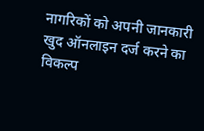नागरिकों को अपनी जानकारी खुद ऑनलाइन दर्ज करने का विकल्प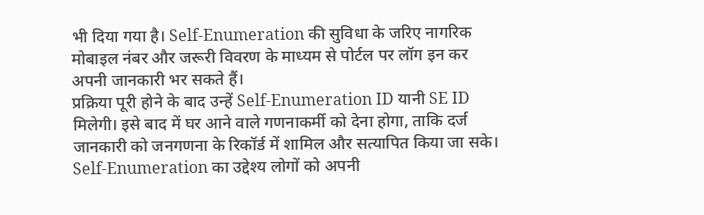भी दिया गया है। Self-Enumeration की सुविधा के जरिए नागरिक मोबाइल नंबर और जरूरी विवरण के माध्यम से पोर्टल पर लॉग इन कर अपनी जानकारी भर सकते हैं।
प्रक्रिया पूरी होने के बाद उन्हें Self-Enumeration ID यानी SE ID मिलेगी। इसे बाद में घर आने वाले गणनाकर्मी को देना होगा, ताकि दर्ज जानकारी को जनगणना के रिकॉर्ड में शामिल और सत्यापित किया जा सके।
Self-Enumeration का उद्देश्य लोगों को अपनी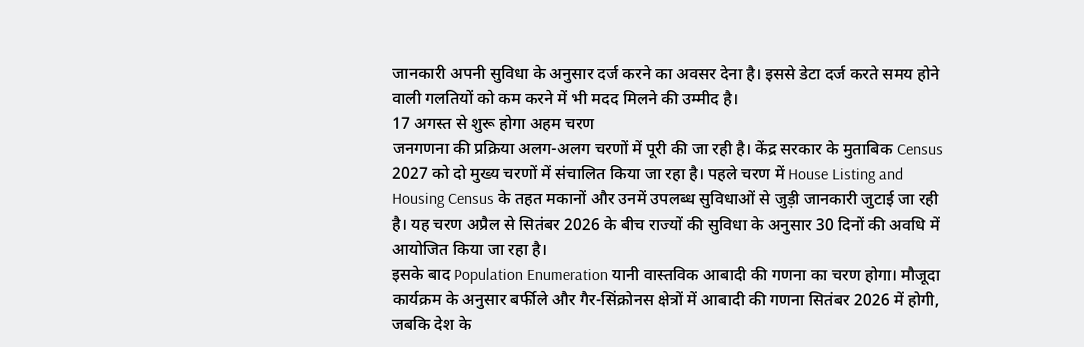जानकारी अपनी सुविधा के अनुसार दर्ज करने का अवसर देना है। इससे डेटा दर्ज करते समय होने वाली गलतियों को कम करने में भी मदद मिलने की उम्मीद है।
17 अगस्त से शुरू होगा अहम चरण
जनगणना की प्रक्रिया अलग-अलग चरणों में पूरी की जा रही है। केंद्र सरकार के मुताबिक Census 2027 को दो मुख्य चरणों में संचालित किया जा रहा है। पहले चरण में House Listing and Housing Census के तहत मकानों और उनमें उपलब्ध सुविधाओं से जुड़ी जानकारी जुटाई जा रही है। यह चरण अप्रैल से सितंबर 2026 के बीच राज्यों की सुविधा के अनुसार 30 दिनों की अवधि में आयोजित किया जा रहा है।
इसके बाद Population Enumeration यानी वास्तविक आबादी की गणना का चरण होगा। मौजूदा कार्यक्रम के अनुसार बर्फीले और गैर-सिंक्रोनस क्षेत्रों में आबादी की गणना सितंबर 2026 में होगी, जबकि देश के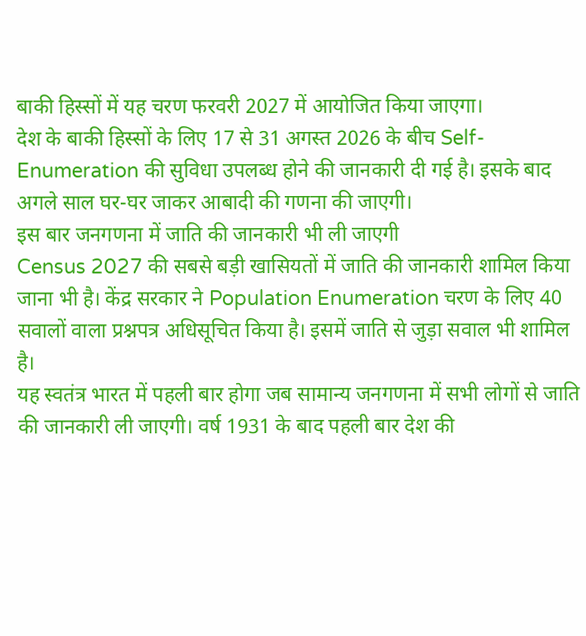बाकी हिस्सों में यह चरण फरवरी 2027 में आयोजित किया जाएगा।
देश के बाकी हिस्सों के लिए 17 से 31 अगस्त 2026 के बीच Self-Enumeration की सुविधा उपलब्ध होने की जानकारी दी गई है। इसके बाद अगले साल घर-घर जाकर आबादी की गणना की जाएगी।
इस बार जनगणना में जाति की जानकारी भी ली जाएगी
Census 2027 की सबसे बड़ी खासियतों में जाति की जानकारी शामिल किया जाना भी है। केंद्र सरकार ने Population Enumeration चरण के लिए 40 सवालों वाला प्रश्नपत्र अधिसूचित किया है। इसमें जाति से जुड़ा सवाल भी शामिल है।
यह स्वतंत्र भारत में पहली बार होगा जब सामान्य जनगणना में सभी लोगों से जाति की जानकारी ली जाएगी। वर्ष 1931 के बाद पहली बार देश की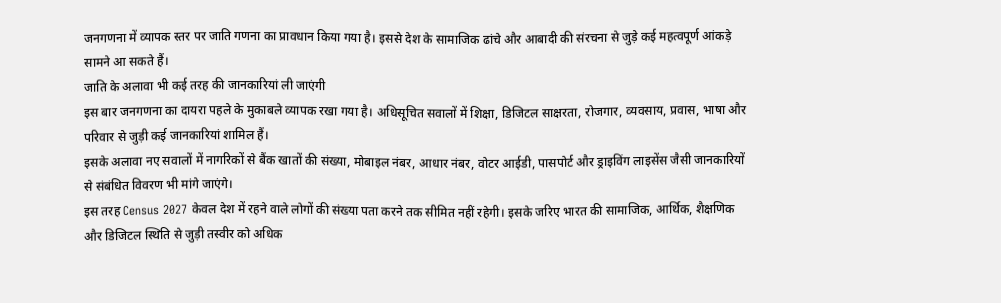जनगणना में व्यापक स्तर पर जाति गणना का प्रावधान किया गया है। इससे देश के सामाजिक ढांचे और आबादी की संरचना से जुड़े कई महत्वपूर्ण आंकड़े सामने आ सकते हैं।
जाति के अलावा भी कई तरह की जानकारियां ली जाएंगी
इस बार जनगणना का दायरा पहले के मुकाबले व्यापक रखा गया है। अधिसूचित सवालों में शिक्षा, डिजिटल साक्षरता, रोजगार, व्यवसाय, प्रवास, भाषा और परिवार से जुड़ी कई जानकारियां शामिल हैं।
इसके अलावा नए सवालों में नागरिकों से बैंक खातों की संख्या, मोबाइल नंबर, आधार नंबर, वोटर आईडी, पासपोर्ट और ड्राइविंग लाइसेंस जैसी जानकारियों से संबंधित विवरण भी मांगे जाएंगे।
इस तरह Census 2027 केवल देश में रहने वाले लोगों की संख्या पता करने तक सीमित नहीं रहेगी। इसके जरिए भारत की सामाजिक, आर्थिक, शैक्षणिक और डिजिटल स्थिति से जुड़ी तस्वीर को अधिक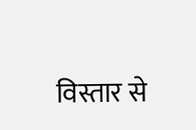विस्तार से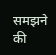समझने की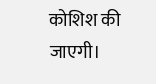कोशिश की जाएगी।